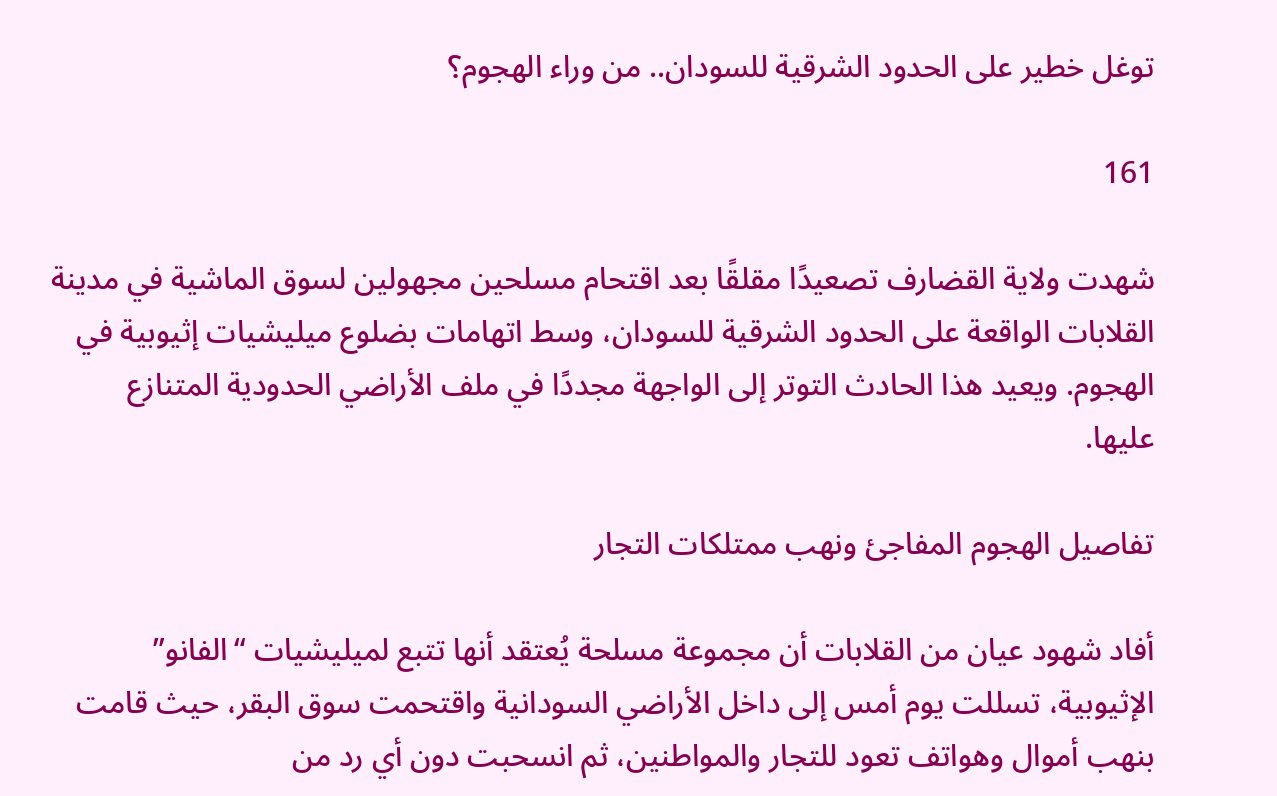توغل خطير على الحدود الشرقية للسودان.. من وراء الهجوم؟

161

شهدت ولاية القضارف تصعيدًا مقلقًا بعد اقتحام مسلحين مجهولين لسوق الماشية في مدينة القلابات الواقعة على الحدود الشرقية للسودان، وسط اتهامات بضلوع ميليشيات إثيوبية في الهجوم. ويعيد هذا الحادث التوتر إلى الواجهة مجددًا في ملف الأراضي الحدودية المتنازع عليها.

تفاصيل الهجوم المفاجئ ونهب ممتلكات التجار

أفاد شهود عيان من القلابات أن مجموعة مسلحة يُعتقد أنها تتبع لميليشيات “الفانو” الإثيوبية، تسللت يوم أمس إلى داخل الأراضي السودانية واقتحمت سوق البقر، حيث قامت بنهب أموال وهواتف تعود للتجار والمواطنين، ثم انسحبت دون أي رد من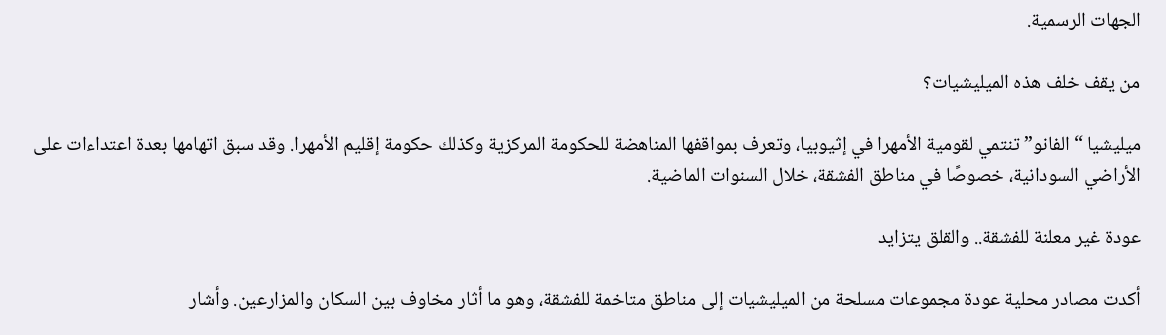الجهات الرسمية.

من يقف خلف هذه الميليشيات؟

ميليشيا “الفانو” تنتمي لقومية الأمهرا في إثيوبيا، وتعرف بمواقفها المناهضة للحكومة المركزية وكذلك حكومة إقليم الأمهرا. وقد سبق اتهامها بعدة اعتداءات على الأراضي السودانية، خصوصًا في مناطق الفشقة، خلال السنوات الماضية.

عودة غير معلنة للفشقة.. والقلق يتزايد

أكدت مصادر محلية عودة مجموعات مسلحة من الميليشيات إلى مناطق متاخمة للفشقة، وهو ما أثار مخاوف بين السكان والمزارعين. وأشار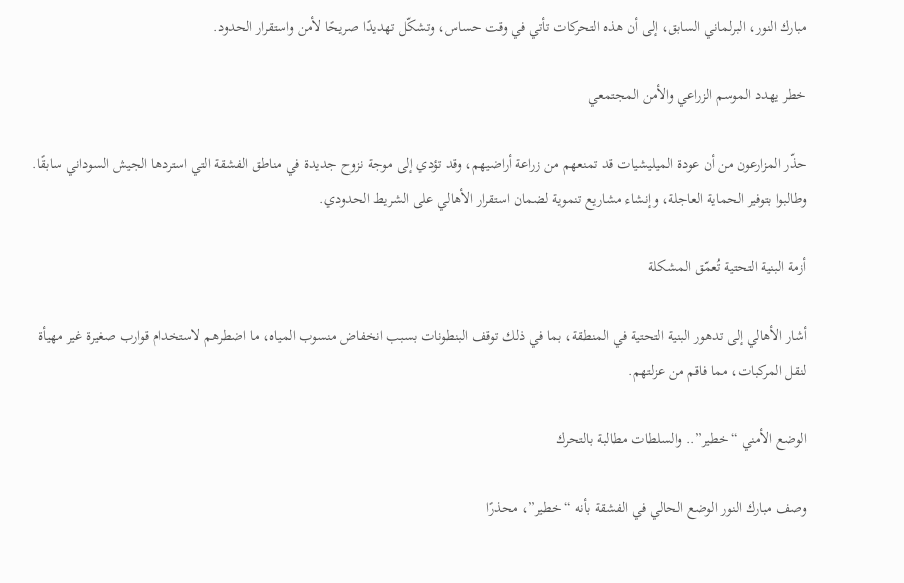مبارك النور، البرلماني السابق، إلى أن هذه التحركات تأتي في وقت حساس، وتشكّل تهديدًا صريحًا لأمن واستقرار الحدود.

خطر يهدد الموسم الزراعي والأمن المجتمعي

حذّر المزارعون من أن عودة الميليشيات قد تمنعهم من زراعة أراضيهم، وقد تؤدي إلى موجة نزوح جديدة في مناطق الفشقة التي استردها الجيش السوداني سابقًا. وطالبوا بتوفير الحماية العاجلة، وإنشاء مشاريع تنموية لضمان استقرار الأهالي على الشريط الحدودي.

أزمة البنية التحتية تُعمّق المشكلة

أشار الأهالي إلى تدهور البنية التحتية في المنطقة، بما في ذلك توقف البنطونات بسبب انخفاض منسوب المياه، ما اضطرهم لاستخدام قوارب صغيرة غير مهيأة لنقل المركبات، مما فاقم من عزلتهم.

الوضع الأمني “خطير”.. والسلطات مطالبة بالتحرك

وصف مبارك النور الوضع الحالي في الفشقة بأنه “خطير”، محذرًا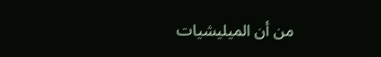من أن الميليشيات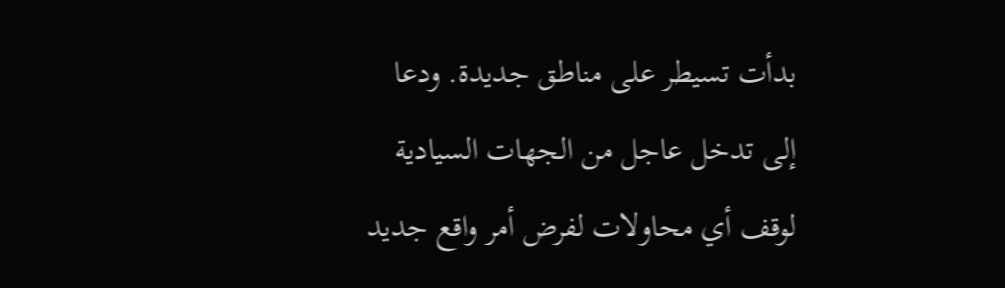بدأت تسيطر على مناطق جديدة. ودعا إلى تدخل عاجل من الجهات السيادية لوقف أي محاولات لفرض أمر واقع جديد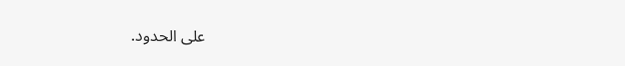على الحدود.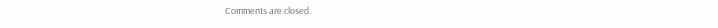Comments are closed.